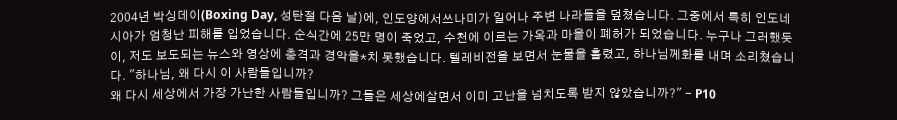2004년 박싱데이(Boxing Day, 성탄절 다음 날)에, 인도양에서쓰나미가 일어나 주변 나라들을 덮쳤습니다. 그중에서 특히 인도네시아가 엄청난 피해를 입었습니다. 순식간에 25만 명이 죽었고, 수천에 이르는 가옥과 마을이 폐허가 되었습니다. 누구나 그러했듯이, 저도 보도되는 뉴스와 영상에 충격과 경악을*치 못했습니다. 텔레비전을 보면서 눈물을 흘렸고, 하나님께화를 내며 소리쳤습니다. "하나님, 왜 다시 이 사람들입니까?
왜 다시 세상에서 가장 가난한 사람들입니까? 그들은 세상에살면서 이미 고난을 넘치도록 받지 않았습니까?" - P10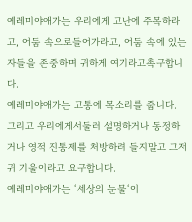예레미야애가는 우리에게 고난에 주목하라고, 어둠 속으로들어가라고, 어둠 속에 있는 자들을 존중하며 귀하게 여기라고촉구합니다.
예레미야애가는 고통에 목소리를 줍니다. 그리고 우리에게서둘러 설명하거나 동정하거나 영적 진통제를 처방하려 들지말고 그저 귀 기울이라고 요구합니다.
예레미야애가는 ‘세상의 눈물‘이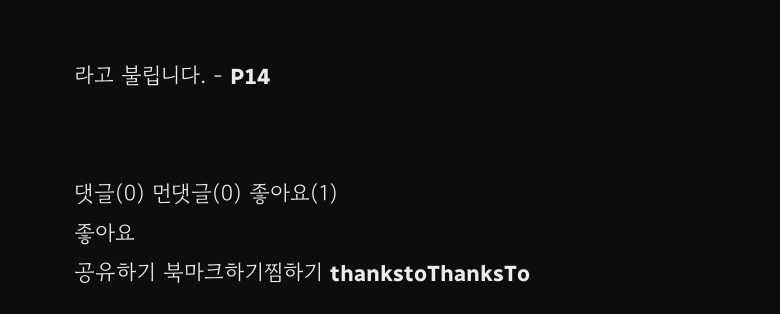라고 불립니다. - P14


댓글(0) 먼댓글(0) 좋아요(1)
좋아요
공유하기 북마크하기찜하기 thankstoThanksTo